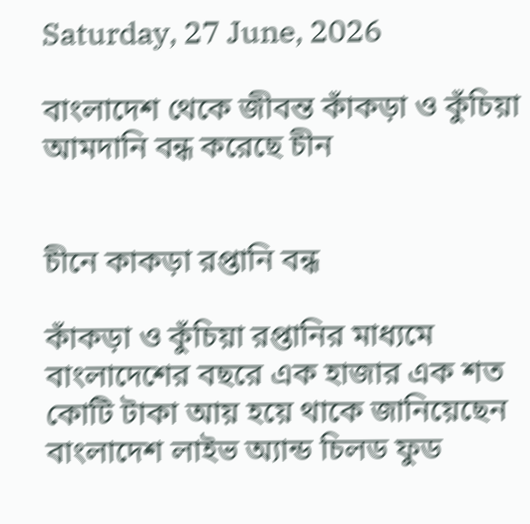Saturday, 27 June, 2026

বাংলাদেশ থেকে জীবন্ত কাঁকড়া ও কুঁচিয়া আমদানি বন্ধ করেছে চীন


চীনে কাকড়া রপ্তানি বন্ধ

কাঁকড়া ও কুঁচিয়া রপ্তানির মাধ্যমে বাংলাদেশের বছরে এক হাজার এক শত কোটি টাকা আয় হয়ে থাকে জানিয়েছেন বাংলাদেশ লাইভ অ্যান্ড চিলড ফুড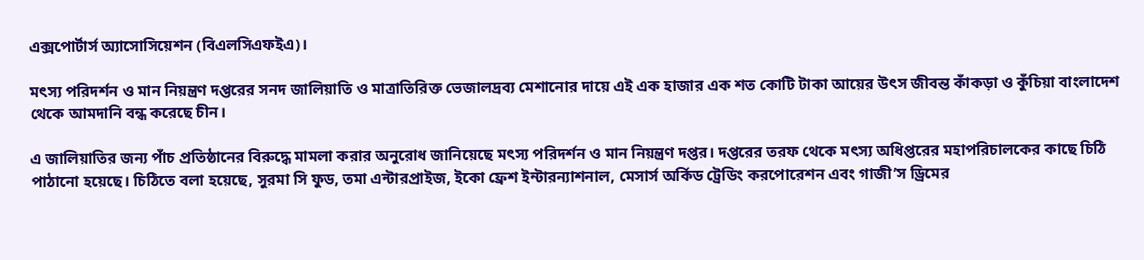এক্সপোর্টার্স অ্যাসোসিয়েশন (বিএলসিএফইএ)।

মৎস্য পরিদর্শন ও মান নিয়ন্ত্রণ দপ্তরের সনদ জালিয়াতি ও মাত্রাতিরিক্ত ভেজালদ্রব্য মেশানোর দায়ে এই এক হাজার এক শত কোটি টাকা আয়ের উৎস জীবন্ত কাঁকড়া ও কুঁচিয়া বাংলাদেশ থেকে আমদানি বন্ধ করেছে চীন।

এ জালিয়াতির জন্য পাঁচ প্রতিষ্ঠানের বিরুদ্ধে মামলা করার অনুরোধ জানিয়েছে মৎস্য পরিদর্শন ও মান নিয়ন্ত্রণ দপ্তর। দপ্তরের তরফ থেকে মৎস্য অধিপ্তরের মহাপরিচালকের কাছে চিঠি পাঠানো হয়েছে। চিঠিতে বলা হয়েছে, সুরমা সি ফুড, তমা এন্টারপ্রাইজ, ইকো ফ্রেশ ইন্টারন্যাশনাল, মেসার্স অর্কিড ট্রেডিং করপোরেশন এবং গাজী’স ড্রিমের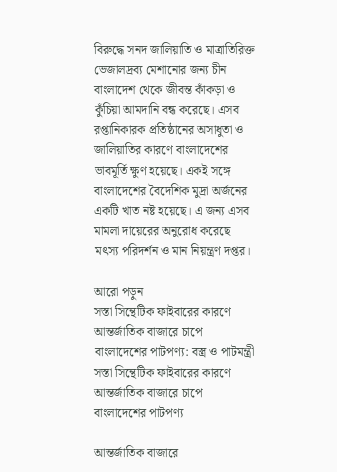বিরুদ্ধে সনদ জালিয়াতি ও মাত্রাতিরিক্ত ভেজালদ্রব্য মেশানোর জন্য চীন বাংলাদেশ থেকে জীবন্ত কাঁকড়া ও কুঁচিয়া আমদানি বন্ধ করেছে। এসব রপ্তানিকারক প্রতিষ্ঠানের অসাধুতা ও জালিয়াতির কারণে বাংলাদেশের ভাবমূর্তি ক্ষুণ হয়েছে। একই সঙ্গে বাংলাদেশের বৈদেশিক মুদ্রা অর্জনের একটি খাত নষ্ট হয়েছে। এ জন্য এসব মামলা দায়েরের অনুরোধ করেছে মৎস্য পরিদর্শন ও মান নিয়ন্ত্রণ দপ্তর।

আরো পড়ুন
সস্তা সিন্থেটিক ফাইবারের কারণে আন্তর্জাতিক বাজারে চাপে বাংলাদেশের পাটপণ্য: বস্ত্র ও পাটমন্ত্রী
সস্তা সিন্থেটিক ফাইবারের কারণে আন্তর্জাতিক বাজারে চাপে বাংলাদেশের পাটপণ্য

আন্তর্জাতিক বাজারে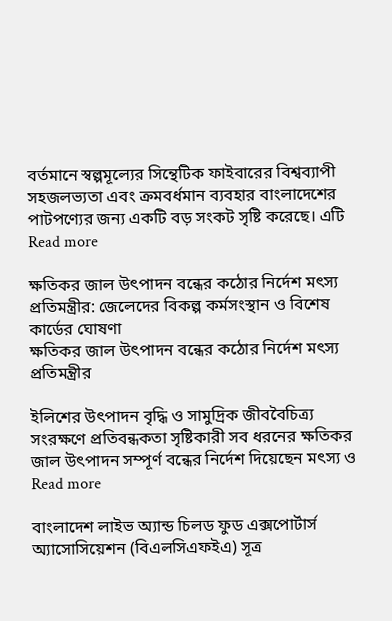বর্তমানে স্বল্পমূল্যের সিন্থেটিক ফাইবারের বিশ্বব্যাপী সহজলভ্যতা এবং ক্রমবর্ধমান ব্যবহার বাংলাদেশের পাটপণ্যের জন্য একটি বড় সংকট সৃষ্টি করেছে। এটি Read more

ক্ষতিকর জাল উৎপাদন বন্ধের কঠোর নির্দেশ মৎস্য প্রতিমন্ত্রীর: জেলেদের বিকল্প কর্মসংস্থান ও বিশেষ কার্ডের ঘোষণা
ক্ষতিকর জাল উৎপাদন বন্ধের কঠোর নির্দেশ মৎস্য প্রতিমন্ত্রীর

ইলিশের উৎপাদন বৃদ্ধি ও সামুদ্রিক জীববৈচিত্র্য সংরক্ষণে প্রতিবন্ধকতা সৃষ্টিকারী সব ধরনের ক্ষতিকর জাল উৎপাদন সম্পূর্ণ বন্ধের নির্দেশ দিয়েছেন মৎস্য ও Read more

বাংলাদেশ লাইভ অ্যান্ড চিলড ফুড এক্সপোর্টার্স অ্যাসোসিয়েশন (বিএলসিএফইএ) সূত্র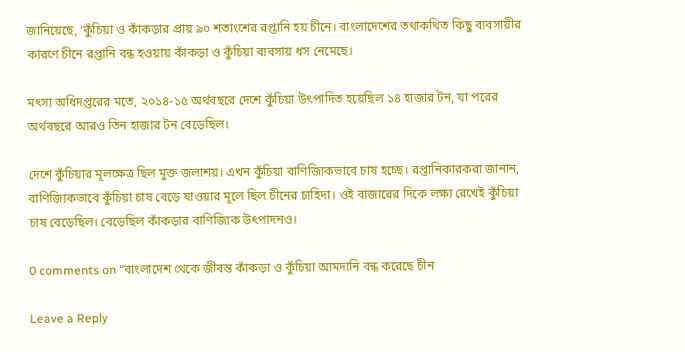জানিয়েছে, ‘কুঁচিয়া ও কাঁকড়ার প্রায় ৯০ শতাংশের রপ্তানি হয় চীনে। বাংলাদেশের তথাকথিত কিছু ব্যবসায়ীর কারণে চীনে রপ্তানি বন্ধ হওয়ায় কাঁকড়া ও কুঁচিয়া ব্যবসায় ধস নেমেছে।

মৎস্য অধিদপ্তরের মতে, ২০১৪-১৫ অর্থবছরে দেশে কুঁচিয়া উৎপাদিত হয়েছিল ১৪ হাজার টন, যা পরের অর্থবছরে আরও তিন হাজার টন বেড়েছিল।

দেশে কুঁচিয়ার মূলক্ষেত্র ছিল মুক্ত জলাশয়। এখন কুঁচিয়া বাণিজ্যিকভাবে চাষ হচ্ছে। রপ্তানিকারকরা জানান, বাণিজ্যিকভাবে কুঁচিয়া চাষ বেড়ে যাওয়ার মূলে ছিল চীনের চাহিদা। ওই বাজারের দিকে লক্ষ্য রেখেই কুঁচিয়া চাষ বেড়েছিল। বেড়েছিল কাঁকড়ার বাণিজ্যিক উৎপাদনও।

0 comments on “বাংলাদেশ থেকে জীবন্ত কাঁকড়া ও কুঁচিয়া আমদানি বন্ধ করেছে চীন

Leave a Reply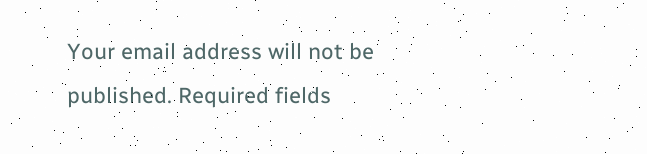Your email address will not be published. Required fields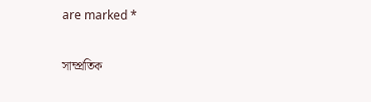are marked *

সাম্প্রতিক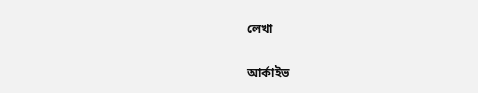লেখা

আর্কাইভ